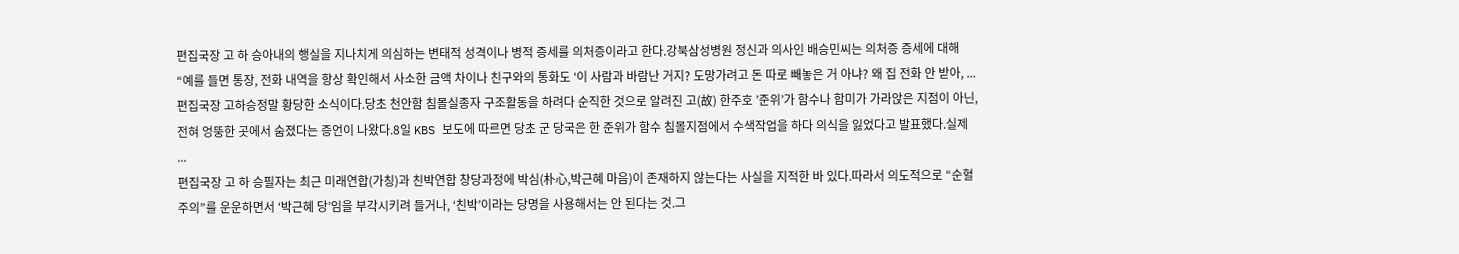편집국장 고 하 승아내의 행실을 지나치게 의심하는 변태적 성격이나 병적 증세를 의처증이라고 한다.강북삼성병원 정신과 의사인 배승민씨는 의처증 증세에 대해 “예를 들면 통장, 전화 내역을 항상 확인해서 사소한 금액 차이나 친구와의 통화도 ‘이 사람과 바람난 거지? 도망가려고 돈 따로 빼놓은 거 아냐? 왜 집 전화 안 받아, ...
편집국장 고하승정말 황당한 소식이다.당초 천안함 침몰실종자 구조활동을 하려다 순직한 것으로 알려진 고(故) 한주호 ’준위’가 함수나 함미가 가라앉은 지점이 아닌, 전혀 엉뚱한 곳에서 숨졌다는 증언이 나왔다.8일 KBS 보도에 따르면 당초 군 당국은 한 준위가 함수 침몰지점에서 수색작업을 하다 의식을 잃었다고 발표했다.실제 ...
편집국장 고 하 승필자는 최근 미래연합(가칭)과 친박연합 창당과정에 박심(朴心,박근혜 마음)이 존재하지 않는다는 사실을 지적한 바 있다.따라서 의도적으로 “순혈주의”를 운운하면서 ‘박근혜 당’임을 부각시키려 들거나, ‘친박’이라는 당명을 사용해서는 안 된다는 것.그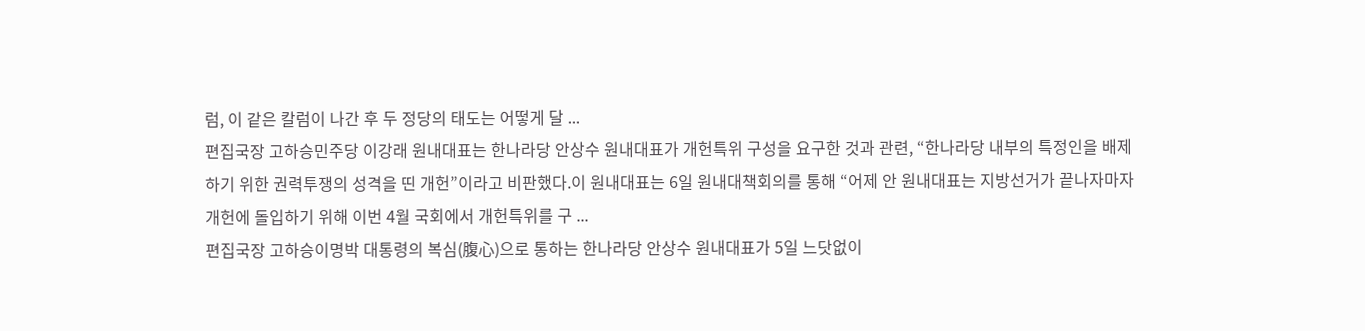럼, 이 같은 칼럼이 나간 후 두 정당의 태도는 어떻게 달 ...
편집국장 고하승민주당 이강래 원내대표는 한나라당 안상수 원내대표가 개헌특위 구성을 요구한 것과 관련, “한나라당 내부의 특정인을 배제하기 위한 권력투쟁의 성격을 띤 개헌”이라고 비판했다.이 원내대표는 6일 원내대책회의를 통해 “어제 안 원내대표는 지방선거가 끝나자마자 개헌에 돌입하기 위해 이번 4월 국회에서 개헌특위를 구 ...
편집국장 고하승이명박 대통령의 복심(腹心)으로 통하는 한나라당 안상수 원내대표가 5일 느닷없이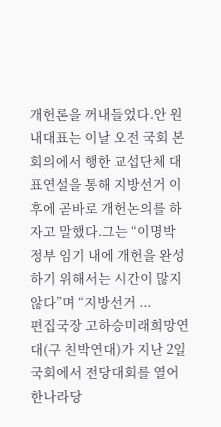개헌론을 꺼내들었다.안 원내대표는 이날 오전 국회 본회의에서 행한 교섭단체 대표연설을 통해 지방선거 이후에 곧바로 개헌논의를 하자고 말했다.그는 “이명박 정부 임기 내에 개헌을 완성하기 위해서는 시간이 많지 않다”며 “지방선거 ...
편집국장 고하승미래희망연대(구 친박연대)가 지난 2일 국회에서 전당대회를 열어 한나라당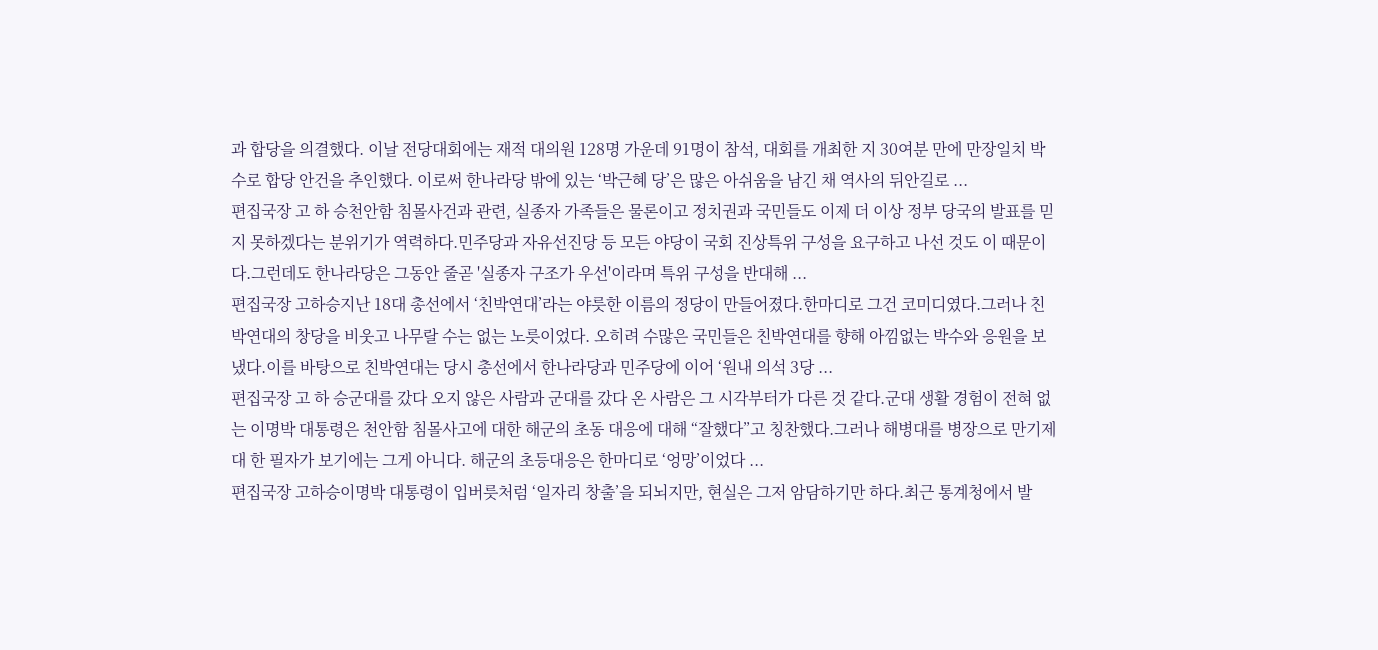과 합당을 의결했다. 이날 전당대회에는 재적 대의원 128명 가운데 91명이 참석, 대회를 개최한 지 30여분 만에 만장일치 박수로 합당 안건을 추인했다. 이로써 한나라당 밖에 있는 ‘박근혜 당’은 많은 아쉬움을 남긴 채 역사의 뒤안길로 ...
편집국장 고 하 승천안함 침몰사건과 관련, 실종자 가족들은 물론이고 정치권과 국민들도 이제 더 이상 정부 당국의 발표를 믿지 못하겠다는 분위기가 역력하다.민주당과 자유선진당 등 모든 야당이 국회 진상특위 구성을 요구하고 나선 것도 이 때문이다.그런데도 한나라당은 그동안 줄곧 '실종자 구조가 우선'이라며 특위 구성을 반대해 ...
편집국장 고하승지난 18대 총선에서 ‘친박연대’라는 야릇한 이름의 정당이 만들어졌다.한마디로 그건 코미디였다.그러나 친박연대의 창당을 비웃고 나무랄 수는 없는 노릇이었다. 오히려 수많은 국민들은 친박연대를 향해 아낌없는 박수와 응원을 보냈다.이를 바탕으로 친박연대는 당시 총선에서 한나라당과 민주당에 이어 ‘원내 의석 3당 ...
편집국장 고 하 승군대를 갔다 오지 않은 사람과 군대를 갔다 온 사람은 그 시각부터가 다른 것 같다.군대 생활 경험이 전혀 없는 이명박 대통령은 천안함 침몰사고에 대한 해군의 초동 대응에 대해 “잘했다”고 칭찬했다.그러나 해병대를 병장으로 만기제대 한 필자가 보기에는 그게 아니다. 해군의 초등대응은 한마디로 ‘엉망’이었다 ...
편집국장 고하승이명박 대통령이 입버릇처럼 ‘일자리 창출’을 되뇌지만, 현실은 그저 암담하기만 하다.최근 통계청에서 발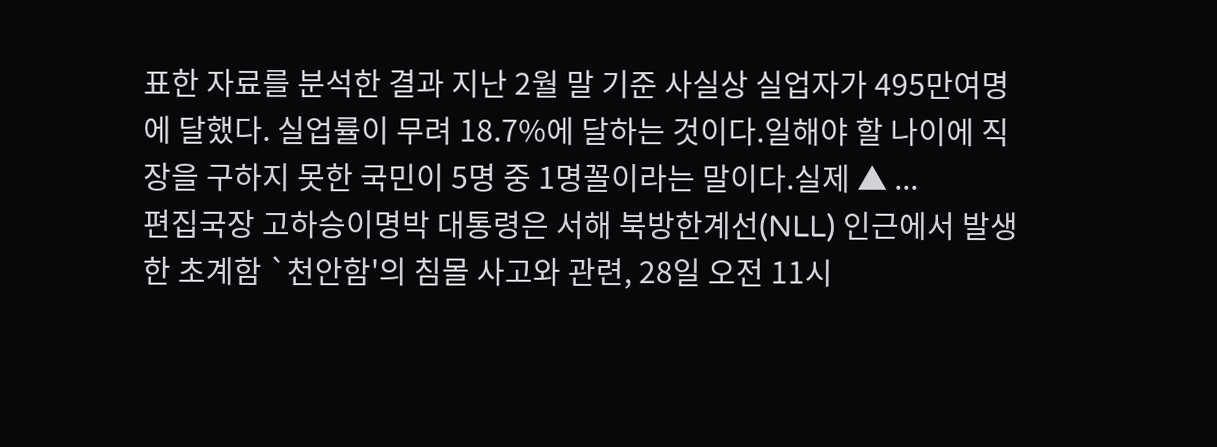표한 자료를 분석한 결과 지난 2월 말 기준 사실상 실업자가 495만여명에 달했다. 실업률이 무려 18.7%에 달하는 것이다.일해야 할 나이에 직장을 구하지 못한 국민이 5명 중 1명꼴이라는 말이다.실제 ▲ ...
편집국장 고하승이명박 대통령은 서해 북방한계선(NLL) 인근에서 발생한 초계함 `천안함'의 침몰 사고와 관련, 28일 오전 11시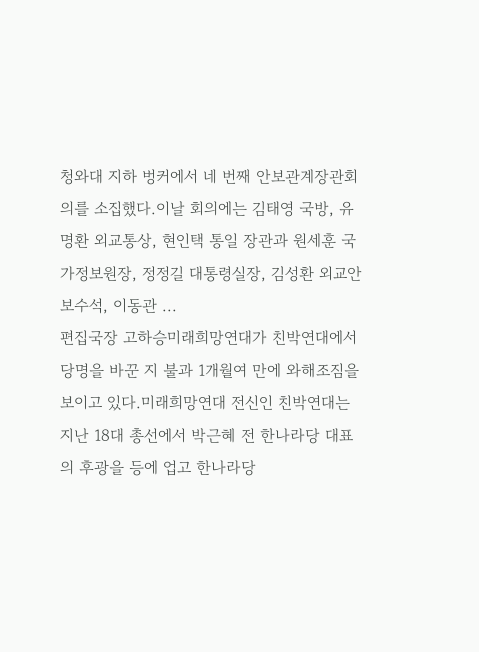청와대 지하 벙커에서 네 번째 안보관계장관회의를 소집했다.이날 회의에는 김태영 국방, 유명환 외교통상, 현인택 통일 장관과 원세훈 국가정보원장, 정정길 대통령실장, 김성환 외교안보수석, 이동관 ...
편집국장 고하승미래희망연대가 친박연대에서 당명을 바꾼 지 불과 1개월여 만에 와해조짐을 보이고 있다.미래희망연대 전신인 친박연대는 지난 18대 총선에서 박근혜 전 한나라당 대표의 후광을 등에 업고 한나라당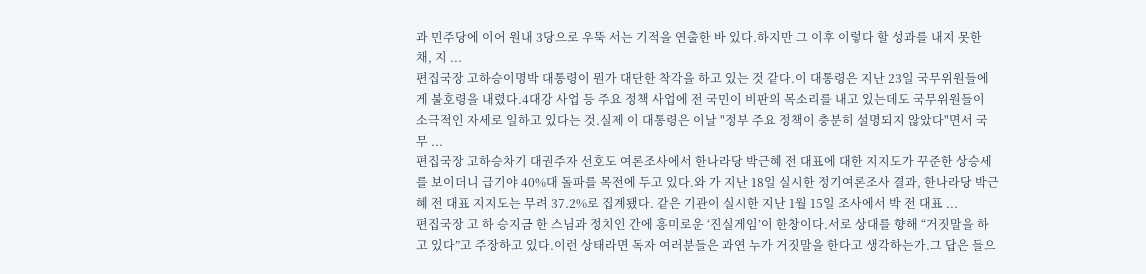과 민주당에 이어 원내 3당으로 우뚝 서는 기적을 연출한 바 있다.하지만 그 이후 이렇다 할 성과를 내지 못한 채, 지 ...
편집국장 고하승이명박 대통령이 뭔가 대단한 착각을 하고 있는 것 같다.이 대통령은 지난 23일 국무위원들에게 불호령을 내렸다.4대강 사업 등 주요 정책 사업에 전 국민이 비판의 목소리를 내고 있는데도 국무위원들이 소극적인 자세로 일하고 있다는 것.실제 이 대통령은 이날 "정부 주요 정책이 충분히 설명되지 않았다"면서 국무 ...
편집국장 고하승차기 대권주자 선호도 여론조사에서 한나라당 박근혜 전 대표에 대한 지지도가 꾸준한 상승세를 보이더니 급기야 40%대 돌파를 목전에 두고 있다.와 가 지난 18일 실시한 정기여론조사 결과, 한나라당 박근혜 전 대표 지지도는 무려 37.2%로 집계됐다. 같은 기관이 실시한 지난 1월 15일 조사에서 박 전 대표 ...
편집국장 고 하 승지금 한 스님과 정치인 간에 흥미로운 ‘진실게임’이 한창이다.서로 상대를 향해 “거짓말을 하고 있다”고 주장하고 있다.이런 상태라면 독자 여러분들은 과연 누가 거짓말을 한다고 생각하는가.그 답은 들으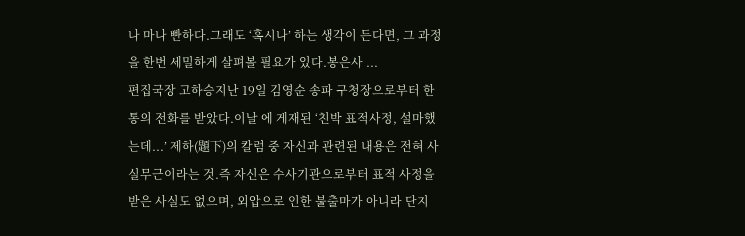나 마나 빤하다.그래도 ‘혹시나’ 하는 생각이 든다면, 그 과정을 한번 세밀하게 살펴볼 필요가 있다.봉은사 ...
편집국장 고하승지난 19일 김영순 송파 구청장으로부터 한 통의 전화를 받았다.이날 에 게재된 ‘친박 표적사정, 설마했는데...’ 제하(題下)의 칼럼 중 자신과 관련된 내용은 전혀 사실무근이라는 것.즉 자신은 수사기관으로부터 표적 사정을 받은 사실도 없으며, 외압으로 인한 불출마가 아니라 단지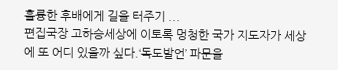훌륭한 후배에게 길을 터주기 ...
편집국장 고하승세상에 이토록 멍청한 국가 지도자가 세상에 또 어디 있을까 싶다.‘독도발언’ 파문을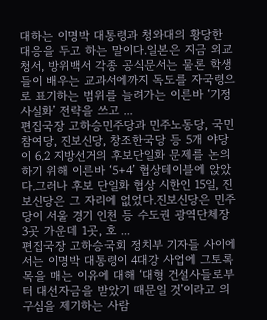대하는 이명박 대통령과 청와대의 황당한 대응을 두고 하는 말이다.일본은 지금 외교청서, 방위백서 각종 공식문서는 물론 학생들이 배우는 교과서에까지 독도를 자국령으로 표기하는 범위를 늘려가는 이른바 ‘기정사실화’ 전략을 쓰고 ...
편집국장 고하승민주당과 민주노동당, 국민참여당, 진보신당, 창조한국당 등 5개 야당이 6.2 지방선거의 후보단일화 문제를 논의하기 위해 이른바 ‘5+4’ 협상테이블에 앉았다.그러나 후보 단일화 협상 시한인 15일, 진보신당은 그 자리에 없었다.진보신당은 민주당이 서울 경기 인천 등 수도권 광역단체장 3곳 가운데 1곳, 호 ...
편집국장 고하승국회 정치부 기자들 사이에서는 이명박 대통령이 4대강 사업에 그토록 목을 매는 이유에 대해 ‘대형 건설사들로부터 대선자금을 받았기 때문일 것’이라고 의구심을 제기하는 사람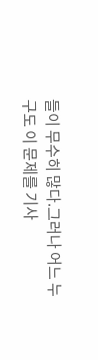들이 무수히 많다.그러나 어느 누구도 이 문제를 기사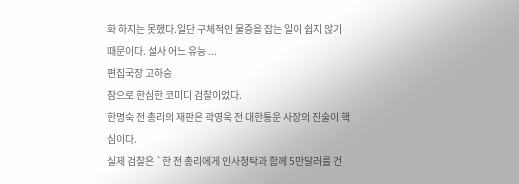화 하지는 못했다.일단 구체적인 물증을 잡는 일이 쉽지 않기 때문이다. 설사 어느 유능 ...
편집국장 고하승
참으로 한심한 코미디 검찰이었다.
한명숙 전 총리의 재판은 곽영욱 전 대한통운 사장의 진술이 핵심이다.
실제 검찰은 `한 전 총리에게 인사청탁과 함께 5만달러를 건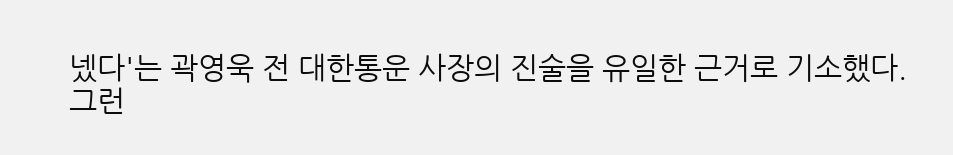넸다'는 곽영욱 전 대한통운 사장의 진술을 유일한 근거로 기소했다.
그런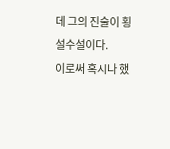데 그의 진술이 횡설수설이다.
이로써 혹시나 했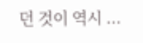던 것이 역시 ...